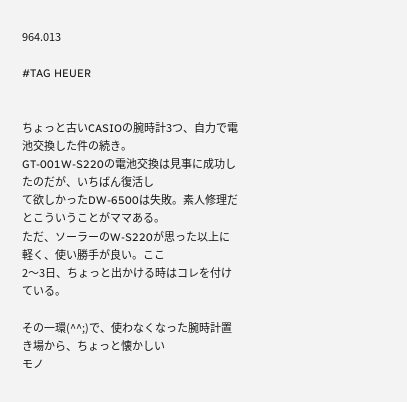964.013

#TAG HEUER


ちょっと古いCASIOの腕時計3つ、自力で電池交換した件の続き。
GT-001W-S220の電池交換は見事に成功したのだが、いちばん復活し
て欲しかったDW-6500は失敗。素人修理だとこういうことがママある。
ただ、ソーラーのW-S220が思った以上に軽く、使い勝手が良い。ここ
2〜3日、ちょっと出かける時はコレを付けている。

その一環(^^;)で、使わなくなった腕時計置き場から、ちょっと懐かしい
モノ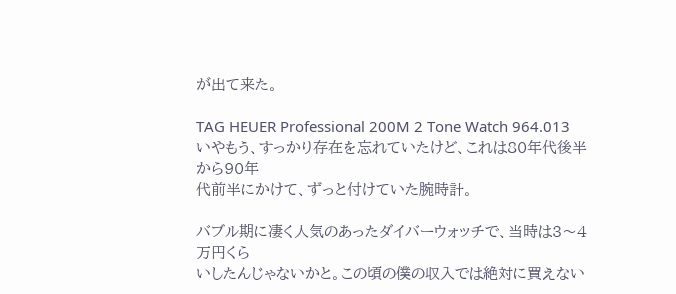が出て来た。

TAG HEUER Professional 200M 2 Tone Watch 964.013
いやもう、すっかり存在を忘れていたけど、これは80年代後半から90年
代前半にかけて、ずっと付けていた腕時計。

バブル期に凄く人気のあったダイバーウォッチで、当時は3〜4万円くら
いしたんじゃないかと。この頃の僕の収入では絶対に買えない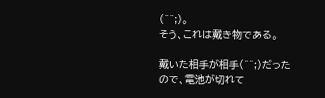(^^;)。
そう、これは戴き物である。

戴いた相手が相手(^^;)だったので、電池が切れて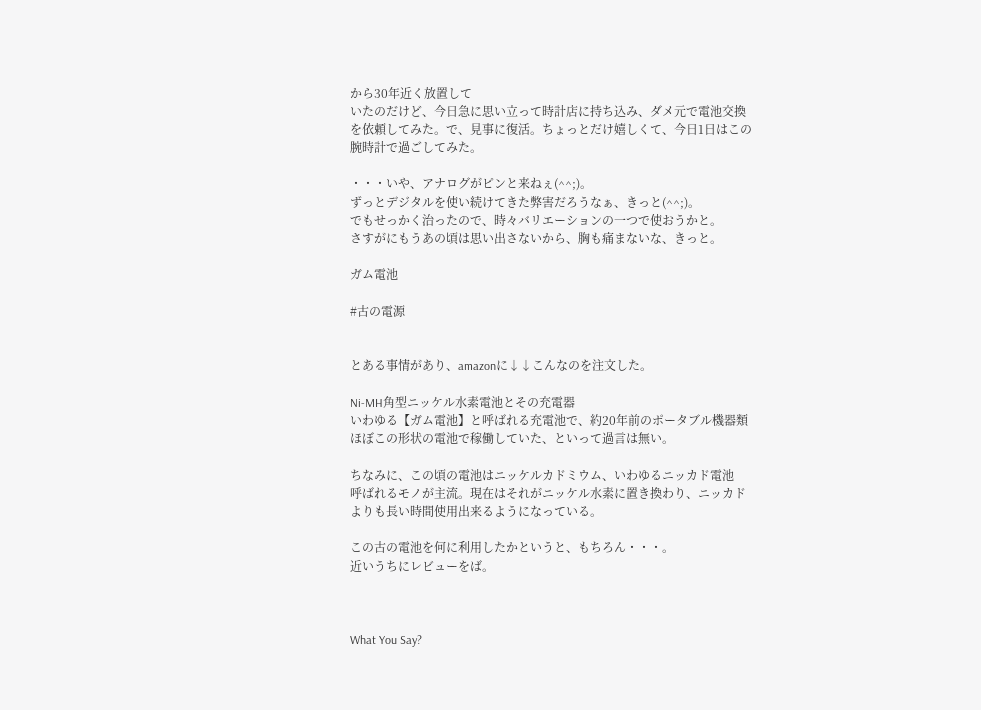から30年近く放置して
いたのだけど、今日急に思い立って時計店に持ち込み、ダメ元で電池交換
を依頼してみた。で、見事に復活。ちょっとだけ嬉しくて、今日1日はこの
腕時計で過ごしてみた。

・・・いや、アナログがピンと来ねぇ(^^;)。
ずっとデジタルを使い続けてきた弊害だろうなぁ、きっと(^^;)。
でもせっかく治ったので、時々バリエーションの一つで使おうかと。
さすがにもうあの頃は思い出さないから、胸も痛まないな、きっと。

ガム電池

#古の電源


とある事情があり、amazonに↓↓こんなのを注文した。

Ni-MH角型ニッケル水素電池とその充電器
いわゆる【ガム電池】と呼ばれる充電池で、約20年前のポータブル機器類
ほぼこの形状の電池で稼働していた、といって過言は無い。

ちなみに、この頃の電池はニッケルカドミウム、いわゆるニッカド電池
呼ばれるモノが主流。現在はそれがニッケル水素に置き換わり、ニッカド
よりも長い時間使用出来るようになっている。

この古の電池を何に利用したかというと、もちろん・・・。
近いうちにレビューをば。



What You Say?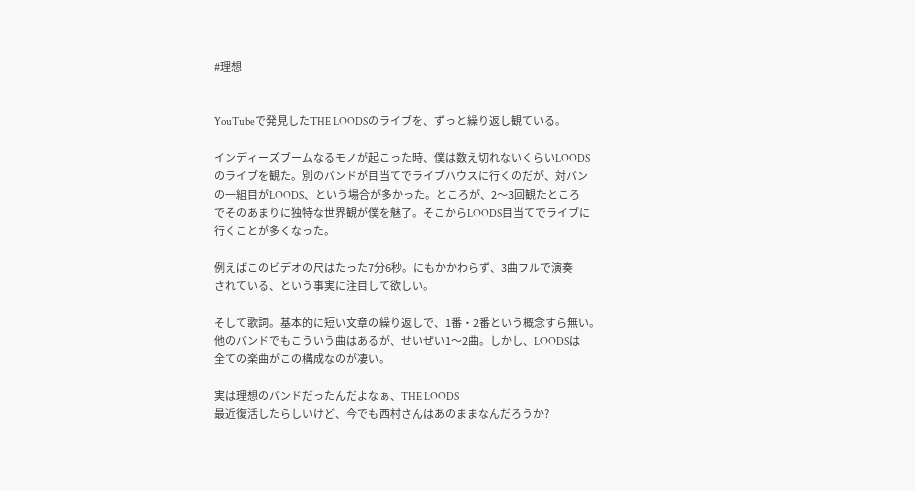#理想


YouTubeで発見したTHE LOODSのライブを、ずっと繰り返し観ている。

インディーズブームなるモノが起こった時、僕は数え切れないくらいLOODS
のライブを観た。別のバンドが目当てでライブハウスに行くのだが、対バン
の一組目がLOODS、という場合が多かった。ところが、2〜3回観たところ
でそのあまりに独特な世界観が僕を魅了。そこからLOODS目当てでライブに
行くことが多くなった。

例えばこのビデオの尺はたった7分6秒。にもかかわらず、3曲フルで演奏
されている、という事実に注目して欲しい。

そして歌詞。基本的に短い文章の繰り返しで、1番・2番という概念すら無い。
他のバンドでもこういう曲はあるが、せいぜい1〜2曲。しかし、LOODSは
全ての楽曲がこの構成なのが凄い。

実は理想のバンドだったんだよなぁ、THE LOODS
最近復活したらしいけど、今でも西村さんはあのままなんだろうか?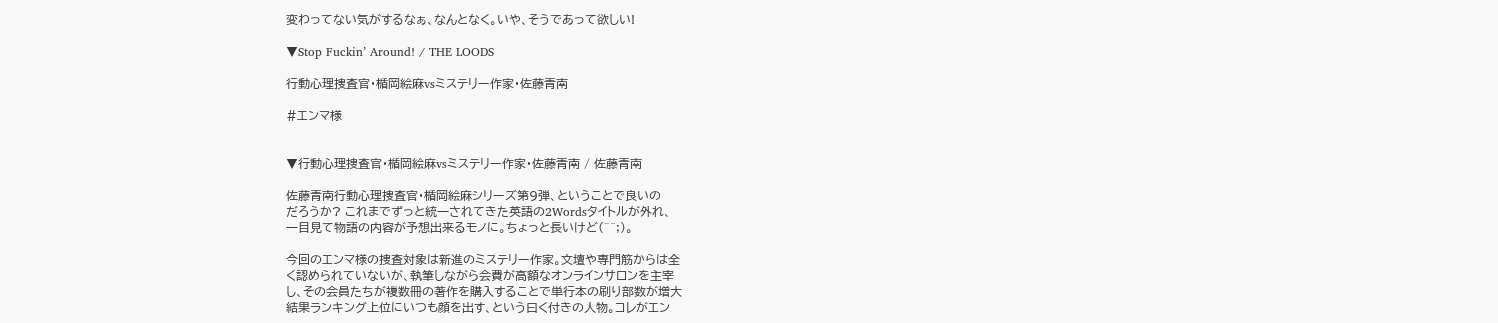変わってない気がするなぁ、なんとなく。いや、そうであって欲しい!

▼Stop Fuckin’ Around! / THE LOODS

行動心理捜査官・楯岡絵麻vsミステリー作家・佐藤青南

#エンマ様


▼行動心理捜査官・楯岡絵麻vsミステリー作家・佐藤青南 / 佐藤青南

佐藤青南行動心理捜査官・楯岡絵麻シリーズ第9弾、ということで良いの
だろうか? これまでずっと統一されてきた英語の2Wordsタイトルが外れ、
一目見て物語の内容が予想出来るモノに。ちょっと長いけど(^^;)。

今回のエンマ様の捜査対象は新進のミステリー作家。文壇や専門筋からは全
く認められていないが、執筆しながら会費が高額なオンラインサロンを主宰
し、その会員たちが複数冊の著作を購入することで単行本の刷り部数が増大
結果ランキング上位にいつも顔を出す、という曰く付きの人物。コレがエン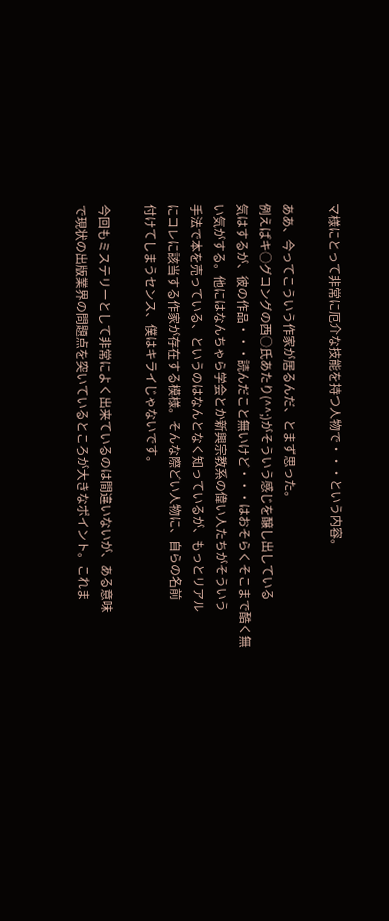マ様にとって非常に厄介な技能を持つ人物で・・・という内容。

ああ、今ってこういう作家が居るんだ、とまず思った。
例えばキ○グコングの西○氏あたり(^^;)がそういう感じを醸し出している
気はするが、彼の作品・・・読んだこと無いけど・・・はおそらくそこまで酷く無
い気がする。他にはなんちゃら学会とか新興宗教系の偉い人たちがそういう
手法で本を売っている、というのはなんとなく知っているが、もっとリアル
にコレに該当する作家が存在する模様。そんな際どい人物に、自らの名前
付けてしまうセンス、僕はキライじゃないです。

今回もミステリーとして非常によく出来ているのは間違いないが、ある意味
で現状の出版業界の問題点を突いているところが大きなポイント。これま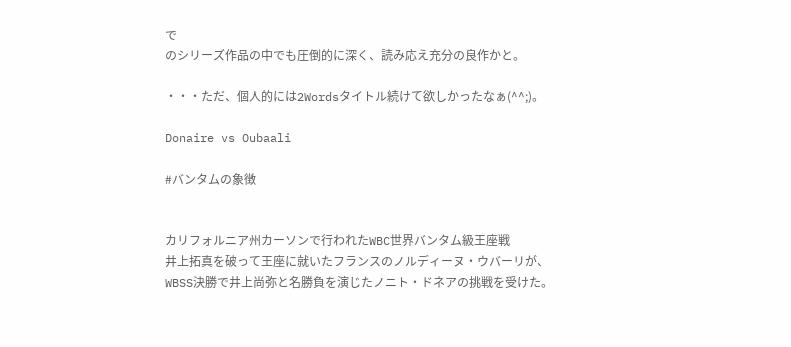で
のシリーズ作品の中でも圧倒的に深く、読み応え充分の良作かと。

・・・ただ、個人的には2Wordsタイトル続けて欲しかったなぁ(^^;)。

Donaire vs Oubaali

#バンタムの象徴


カリフォルニア州カーソンで行われたWBC世界バンタム級王座戦
井上拓真を破って王座に就いたフランスのノルディーヌ・ウバーリが、
WBSS決勝で井上尚弥と名勝負を演じたノニト・ドネアの挑戦を受けた。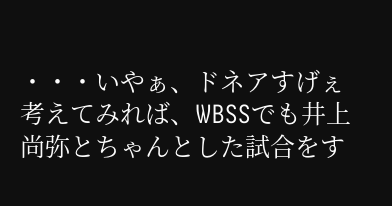・・・いやぁ、ドネアすげぇ
考えてみれば、WBSSでも井上尚弥とちゃんとした試合をす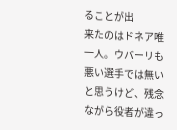ることが出
来たのはドネア唯一人。ウバーリも悪い選手では無いと思うけど、残念
ながら役者が違っ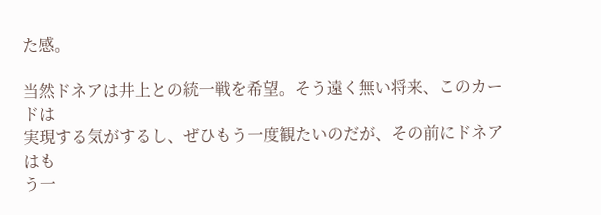た感。

当然ドネアは井上との統一戦を希望。そう遠く無い将来、このカードは
実現する気がするし、ぜひもう一度観たいのだが、その前にドネアはも
う一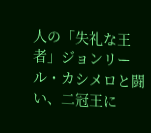人の「失礼な王者」ジョンリール・カシメロと闘い、二冠王に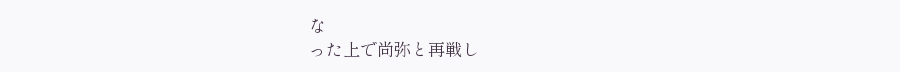な
った上で尚弥と再戦し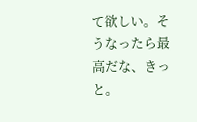て欲しい。そうなったら最高だな、きっと。